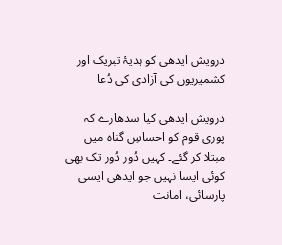درویش ایدھی کو ہدیۂ تبریک اور کشمیریوں کی آزادی کی دُعا

درویش ایدھی کیا سدھارے کہ پوری قوم کو احساسِ گناہ میں مبتلا کر گئے۔ کہیں دُور دُور تک بھی کوئی ایسا نہیں جو ایدھی ایسی پارسائی، امانت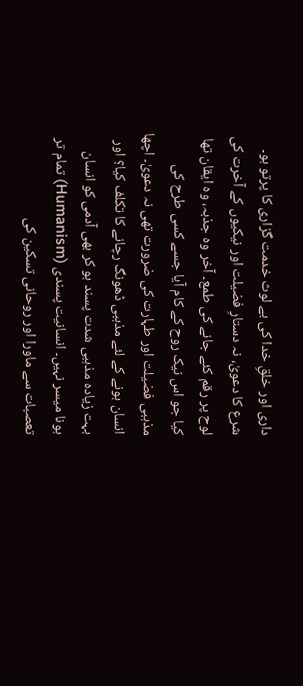داری اور خلقِ خدا کی بے لوث خدمت گزاری کا پرتو ہو۔ شرع کا دعویٰ، نہ دستارِ فضیلت اور نیکیوں کے آخرت کی لوح پر رقم کئے جانے کی طمع۔ آخر وہ جذبہ، وہ ایقان تھا کیا جو اس نیک روح کے کام آیا جسے کسی طرح کی مذہبی فضیلت اور طہارت کی ضرورت تھی نہ دعویٰ۔ اچھا انسان ہونے کے لئے مذہبی ڈھونگ رچانے کا تکلف کیا؟ اور بہت زیادہ مذہبی شدت پسند ہو کر بھی آدمی کو انسان ہونا میسر نہیں۔ انسانیت پسندی (Humanism) تمام تر تعصبات سے ماورا اور روحانی تسکین کی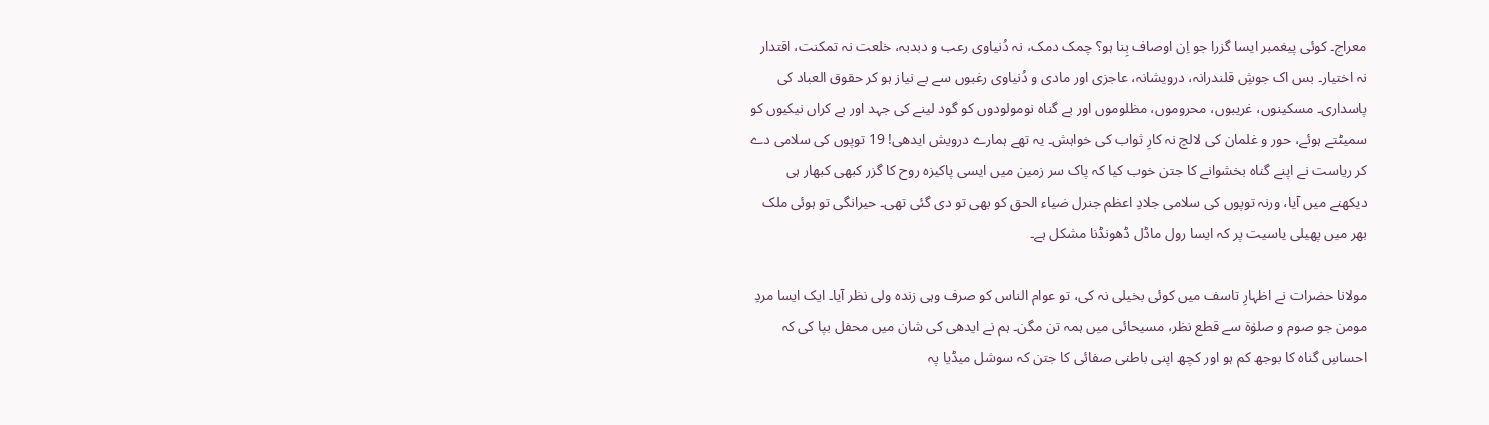معراج۔ کوئی پیغمبر ایسا گزرا جو اِن اوصاف بِنا ہو؟ چمک دمک، نہ دُنیاوی رعب و دبدبہ، خلعت نہ تمکنت، اقتدار نہ اختیار۔ بس اک جوشِ قلندرانہ، درویشانہ، عاجزی اور مادی و دُنیاوی رغبوں سے بے نیاز ہو کر حقوق العباد کی پاسداری۔ مسکینوں، غریبوں، محروموں، مظلوموں اور بے گناہ نومولودوں کو گود لینے کی جہد اور بے کراں نیکیوں کو سمیٹتے ہوئے، حور و غلمان کی لالچ نہ کارِ ثواب کی خواہش۔ یہ تھے ہمارے درویش ایدھی! 19 توپوں کی سلامی دے کر ریاست نے اپنے گناہ بخشوانے کا جتن خوب کیا کہ پاک سر زمین میں ایسی پاکیزہ روح کا گزر کبھی کبھار ہی دیکھنے میں آیا، ورنہ توپوں کی سلامی جلادِ اعظم جنرل ضیاء الحق کو بھی تو دی گئی تھی۔ حیرانگی تو ہوئی ملک بھر میں پھیلی یاسیت پر کہ ایسا رول ماڈل ڈھونڈنا مشکل ہے۔

مولانا حضرات نے اظہارِ تاسف میں کوئی بخیلی نہ کی، تو عوام الناس کو صرف وہی زندہ ولی نظر آیا۔ ایک ایسا مردِ مومن جو صوم و صلوٰۃ سے قطع نظر، مسیحائی میں ہمہ تن مگن۔ ہم نے ایدھی کی شان میں محفل بپا کی کہ احساسِ گناہ کا بوجھ کم ہو اور کچھ اپنی باطنی صفائی کا جتن کہ سوشل میڈیا پہ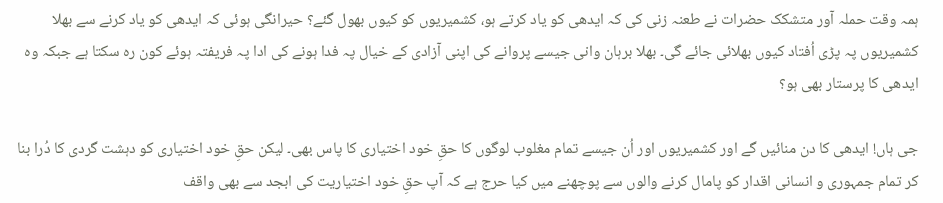ہمہ وقت حملہ آور متشکک حضرات نے طعنہ زنی کی کہ ایدھی کو یاد کرتے ہو، کشمیریوں کو کیوں بھول گئے؟ حیرانگی ہوئی کہ ایدھی کو یاد کرنے سے بھلا کشمیریوں پہ پڑی اُفتاد کیوں بھلائی جائے گی۔ بھلا برہان وانی جیسے پروانے کی اپنی آزادی کے خیال پہ فدا ہونے کی ادا پہ فریفتہ ہوئے کون رہ سکتا ہے جبکہ وہ ایدھی کا پرستار بھی ہو؟

جی ہاں! ایدھی کا دن منائیں گے اور کشمیریوں اور اُن جیسے تمام مغلوب لوگوں کا حقِ خود اختیاری کا پاس بھی۔ لیکن حقِ خود اختیاری کو دہشت گردی کا دُرا بنا کر تمام جمہوری و انسانی اقدار کو پامال کرنے والوں سے پوچھنے میں کیا حرج ہے کہ آپ حقِ خود اختیاریت کی ابجد سے بھی واقف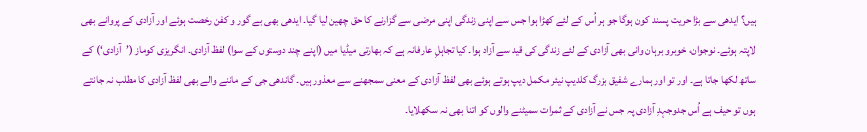ہیں؟ ایدھی سے بڑا حریت پسند کون ہوگا جو ہر اُس کے لئے کھڑا ہوا جس سے اپنی زندگی اپنی مرضی سے گزارنے کا حق چھین لیا گیا۔ ایدھی بھی بے گور و کفن رخصت ہوئے اور آزادی کے پروانے بھی لاپتہ ہوئے۔ نوجوان، خوبرو برہان وانی بھی آزادی کے لئے زندگی کی قید سے آزاد ہوا۔ کیا تجاہلِ عارفانہ ہے کہ بھارتی میڈیا میں (اپنے چند دوستوں کے سوا) لفظ آزادی۔ انگریزی کوماز (’آزادی‘) کے ساتھ لکھا جاتا ہے۔ اور تو اور ہمارے شفیق بزرگ کلدیپ نیئر مکمل دیپ ہوتے ہوئے بھی لفظ آزادی کے معنی سمجھنے سے معذور ہیں۔ گاندھی جی کے ماننے والے بھی لفظ آزادی کا مطلب نہ جانتے ہوں تو حیف ہے اُس جدوجہدِ آزادی پہ جس نے آزادی کے ثمرات سمیٹنے والوں کو اتنا بھی نہ سکھلایا۔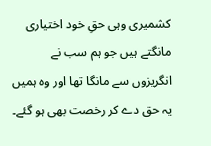کشمیری وہی حقِ خود اختیاری مانگتے ہیں جو ہم سب نے انگریزوں سے مانگا تھا اور وہ ہمیں یہ حق دے کر رخصت بھی ہو گئے۔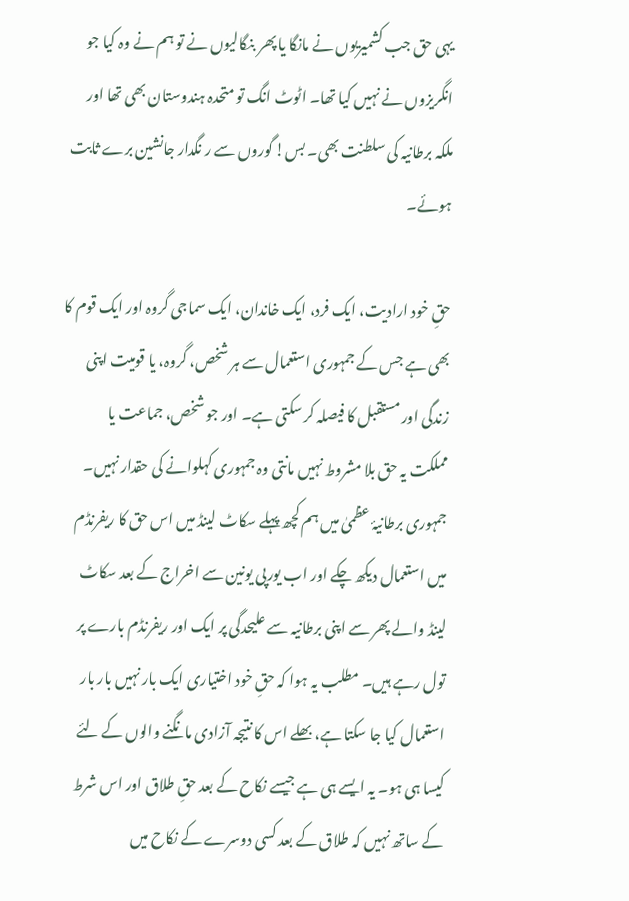یہی حق جب کشمیریوں نے مانگا یا پھر بنگالیوں نے تو ہم نے وہ کیا جو انگریزوں نے نہیں کیا تھا۔ اٹوٹ انگ تو متحدہ ہندوستان بھی تھا اور ملکہ برطانیہ کی سلطنت بھی۔ بس! گوروں سے ر نگدار جانشین برے ثابت ہوئے۔

حقِ خود ارادیت، ایک فرد، ایک خاندان، ایک سماجی گروہ اور ایک قوم کا بھی ہے جس کے جمہوری استعمال سے ہر شخص، گروہ، یا قومیت اپنی زندگی اور مستقبل کا فیصلہ کر سکتی ہے۔ اور جو شخص، جماعت یا مملکت یہ حق بلا مشروط نہیں مانتی وہ جمہوری کہلوانے کی حقدار نہیں۔ جمہوری برطانیۂ عظمیٰ میں ہم کچھ پہلے سکاٹ لینڈ میں اس حق کا ریفرنڈم میں استعمال دیکھ چکے اور اب یورپی یونین سے اخراج کے بعد سکاٹ لینڈ والے پھر سے اپنی برطانیہ سے علیحدگی پر ایک اور ریفرنڈم بارے پر تول رہے ہیں۔ مطلب یہ ہوا کہ حقِ خود اختیاری ایک بار نہیں بار بار استعمال کیا جا سکتا ہے، بھلے اس کا نتیجہ آزادی مانگنے والوں کے لئے کیسا ہی ہو۔ یہ ایسے ہی ہے جیسے نکاح کے بعد حقِ طلاق اور اس شرط کے ساتھ نہیں کہ طلاق کے بعد کسی دوسرے کے نکاح میں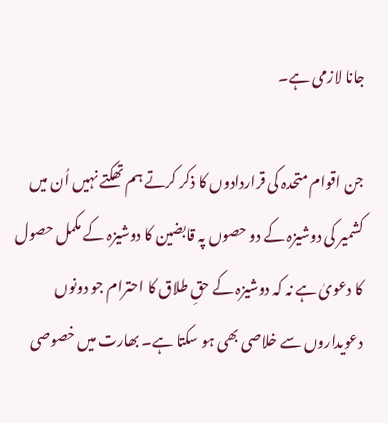جانا لازمی ہے۔

جن اقوام متحدہ کی قراردادوں کا ذکر کرتے ہم تھکتے نہیں اُن میں کشمیر کی دوشیزہ کے دو حصوں پہ قابضین کا دوشیزہ کے مکمل حصول کا دعویٰ ہے نہ کہ دوشیزہ کے حقِ طلاق کا احترام جو دونوں دعویداروں سے خلاصی بھی ہو سکتا ہے۔ بھارت میں خصوصی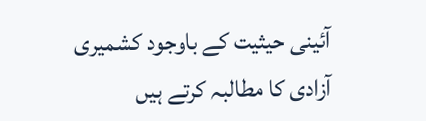آئینی حیثیت کے باوجود کشمیری آزادی کا مطالبہ کرتے ہیں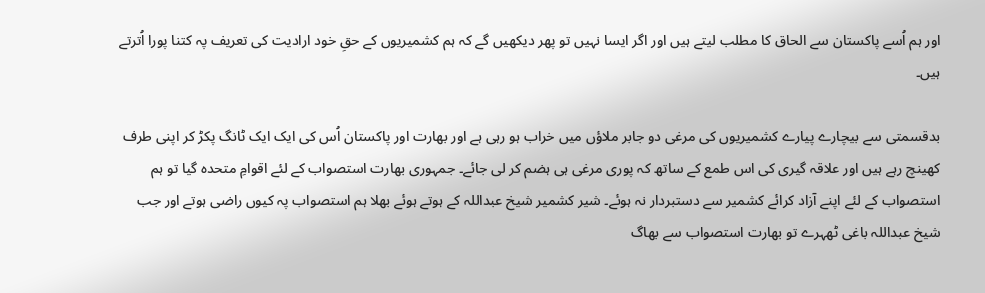اور ہم اُسے پاکستان سے الحاق کا مطلب لیتے ہیں اور اگر ایسا نہیں تو پھر دیکھیں گے کہ ہم کشمیریوں کے حقِ خود ارادیت کی تعریف پہ کتنا پورا اُترتے ہیں۔

بدقسمتی سے بیچارے پیارے کشمیریوں کی مرغی دو جابر ملاؤں میں خراب ہو رہی ہے اور بھارت اور پاکستان اُس کی ایک ایک ٹانگ پکڑ کر اپنی طرف کھینچ رہے ہیں اور علاقہ گیری کی اس طمع کے ساتھ کہ پوری مرغی ہی ہضم کر لی جائے۔ جمہوری بھارت استصواب کے لئے اقوامِ متحدہ گیا تو ہم استصواب کے لئے اپنے آزاد کرائے کشمیر سے دستبردار نہ ہوئے۔ شیر کشمیر شیخ عبداللہ کے ہوتے ہوئے بھلا ہم استصواب پہ کیوں راضی ہوتے اور جب شیخ عبداللہ باغی ٹھہرے تو بھارت استصواب سے بھاگ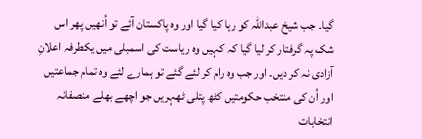گیا۔ جب شیخ عبداللہ کو رہا کیا گیا اور وہ پاکستان آئے تو اُنھیں پھر اس شک پہ گرفتار کر لیا گیا کہ کہیں وہ ریاست کی اسمبلی میں یکطرفہ اعلانِ آزادی نہ کر دیں۔ اور جب وہ رام کر لئے گئے تو ہمارے لئے وہ تمام جماعتیں اور اُن کی منتخب حکومتیں کٹھ پتلی ٹھہریں جو اچھے بھلے منصفانہ انتخابات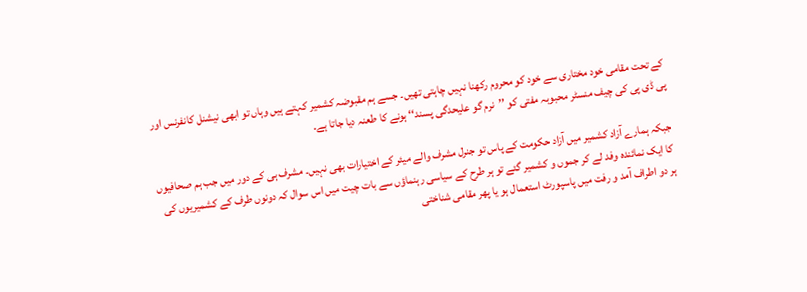کے تحت مقامی خود مختاری سے خود کو محروم رکھنا نہیں چاہتی تھیں۔ جسے ہم مقبوضہ کشمیر کہتے ہیں وہاں تو ابھی نیشنل کانفرنس اور پی ڈی پی کی چیف منسٹر محبوبہ مفتی کو ’’نرم گو علیحدگی پسند‘‘ ہونے کا طعنہ دیا جاتا ہے۔

جبکہ ہمارے آزاد کشمیر میں آزاد حکومت کے پاس تو جنرل مشرف والے میئر کے اختیارات بھی نہیں۔ مشرف ہی کے دور میں جب ہم صحافیوں کا ایک نمائندہ وفد لے کر جموں و کشمیر گئے تو ہر طرح کے سیاسی رہنماؤں سے بات چیت میں اس سوال کہ دونوں طرف کے کشمیریوں کی ہر دو اطراف آمد و رفت میں پاسپورٹ استعمال ہو یا پھر مقامی شناختی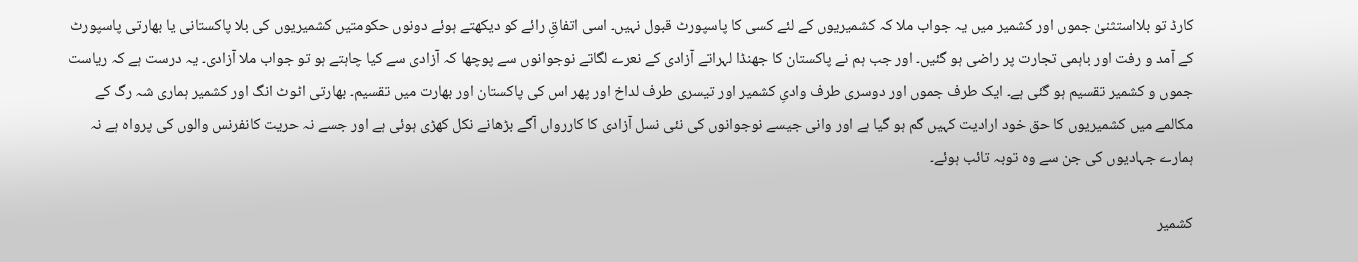کارڈ تو بلااستثنیٰ جموں اور کشمیر میں یہ جواب ملا کہ کشمیریوں کے لئے کسی کا پاسپورٹ قبول نہیں۔ اسی اتفاقِ رائے کو دیکھتے ہوئے دونوں حکومتیں کشمیریوں کی بلا پاکستانی یا بھارتی پاسپورٹ کے آمد و رفت اور باہمی تجارت پر راضی ہو گئیں۔ اور جب ہم نے پاکستان کا جھنڈا لہراتے آزادی کے نعرے لگاتے نوجوانوں سے پوچھا کہ آزادی سے کیا چاہتے ہو تو جواب ملا آزادی۔ یہ درست ہے کہ ریاست جموں و کشمیر تقسیم ہو گئی ہے۔ ایک طرف جموں اور دوسری طرف وادیِ کشمیر اور تیسری طرف لداخ اور پھر اس کی پاکستان اور بھارت میں تقسیم۔ بھارتی اٹوٹ انگ اور کشمیر ہماری شہ رگ کے مکالمے میں کشمیریوں کا حق خود ارادیت کہیں گم ہو گیا ہے اور وانی جیسے نوجوانوں کی نئی نسل آزادی کا کاررواں آگے بڑھانے نکل کھڑی ہوئی ہے اور جسے نہ حریت کانفرنس والوں کی پرواہ ہے نہ ہمارے جہادیوں کی جن سے وہ توبہ تائب ہوئے۔

کشمیر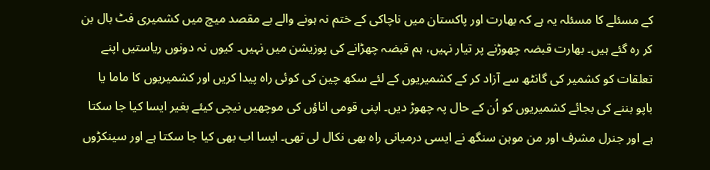کے مسئلے کا مسئلہ یہ ہے کہ بھارت اور پاکستان میں ناچاکی کے ختم نہ ہونے والے بے مقصد میچ میں کشمیری فٹ بال بن کر رہ گئے ہیں۔ بھارت قبضہ چھوڑنے پر تیار نہیں، ہم قبضہ چھڑانے کی پوزیشن میں نہیں۔ کیوں نہ دونوں ریاستیں اپنے تعلقات کو کشمیر کی گانٹھ سے آزاد کر کے کشمیریوں کے لئے سکھ چین کی کوئی راہ پیدا کریں اور کشمیریوں کا ماما یا باپو بننے کی بجائے کشمیریوں کو اُن کے حال پہ چھوڑ دیں۔ اپنی قومی اناؤں کی موچھیں نیچی کیئے بغیر ایسا کیا جا سکتا ہے اور جنرل مشرف اور من موہن سنگھ نے ایسی درمیانی راہ بھی نکال لی تھی۔ ایسا اب بھی کیا جا سکتا ہے اور سینکڑوں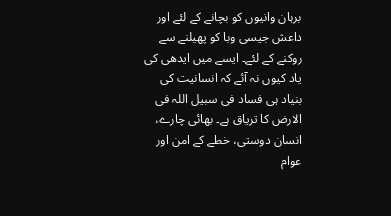برہان وانیوں کو بچانے کے لئے اور داعش جیسی وبا کو پھیلنے سے روکنے کے لئے۔ ایسے میں ایدھی کی یاد کیوں نہ آئے کہ انسانیت کی بنیاد ہی فساد فی سبیل اللہ فی الارض کا تریاق ہے۔ بھائی چارے، انسان دوستی، خطے کے امن اور عوام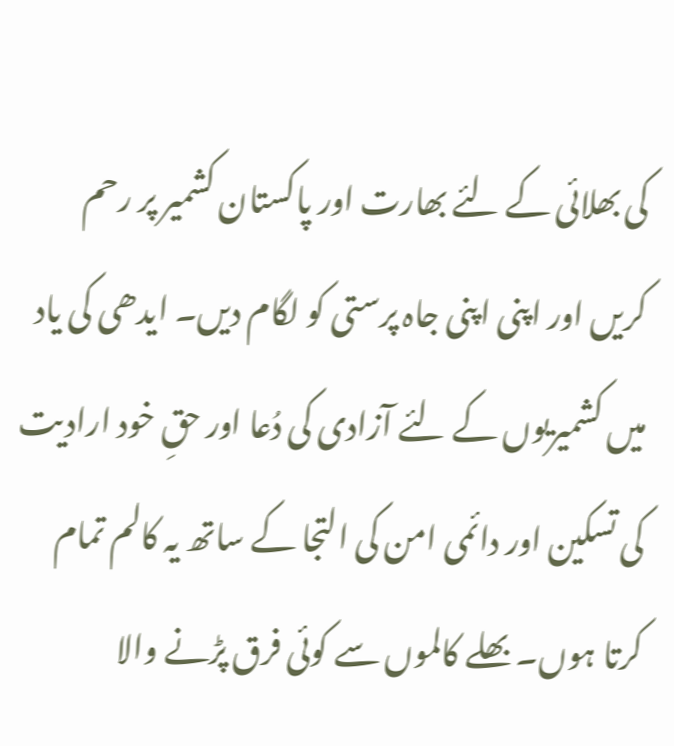کی بھلائی کے لئے بھارت اور پاکستان کشمیر پر رحم کریں اور اپنی اپنی جاہ پرستی کو لگام دیں۔ ایدھی کی یاد میں کشمیریوں کے لئے آزادی کی دُعا اور حقِ خود ارادیت کی تسکین اور دائمی امن کی التجا کے ساتھ یہ کالم تمام کرتا ہوں۔ بھلے کالموں سے کوئی فرق پڑنے والا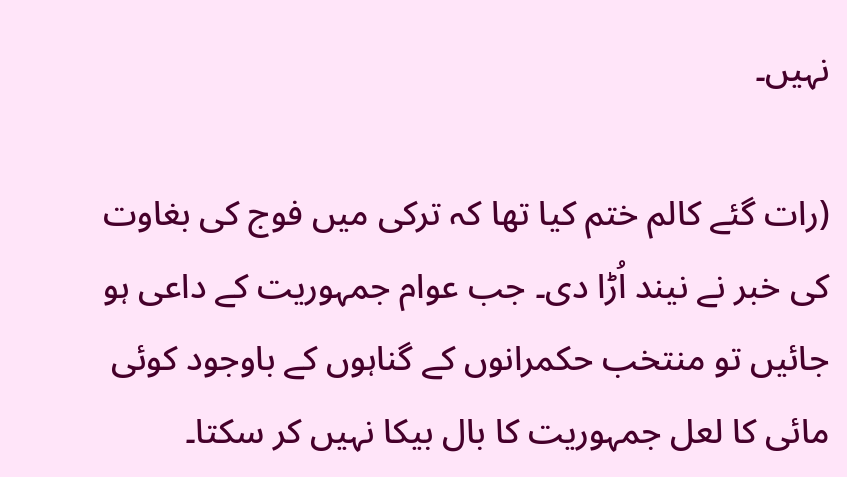نہیں۔

(رات گئے کالم ختم کیا تھا کہ ترکی میں فوج کی بغاوت کی خبر نے نیند اُڑا دی۔ جب عوام جمہوریت کے داعی ہو جائیں تو منتخب حکمرانوں کے گناہوں کے باوجود کوئی مائی کا لعل جمہوریت کا بال بیکا نہیں کر سکتا۔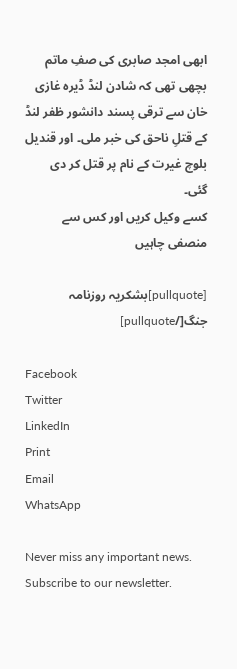ابھی امجد صابری کی صفِ ماتم بچھی تھی کہ شادن لنڈ ڈیرہ غازی خان سے ترقی پسند دانشور ظفر لنڈ کے قتلِ ناحق کی خبر ملی۔ اور قندیل بلوچ غیرت کے نام پر قتل کر دی گئی۔
کسے وکیل کریں اور کس سے منصفی چاہیں

[pullquote]بشکریہ روزنامہ جنگ[/pullquote]

Facebook
Twitter
LinkedIn
Print
Email
WhatsApp

Never miss any important news. Subscribe to our newsletter.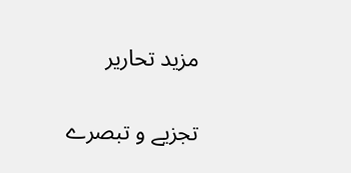مزید تحاریر

تجزیے و تبصرے